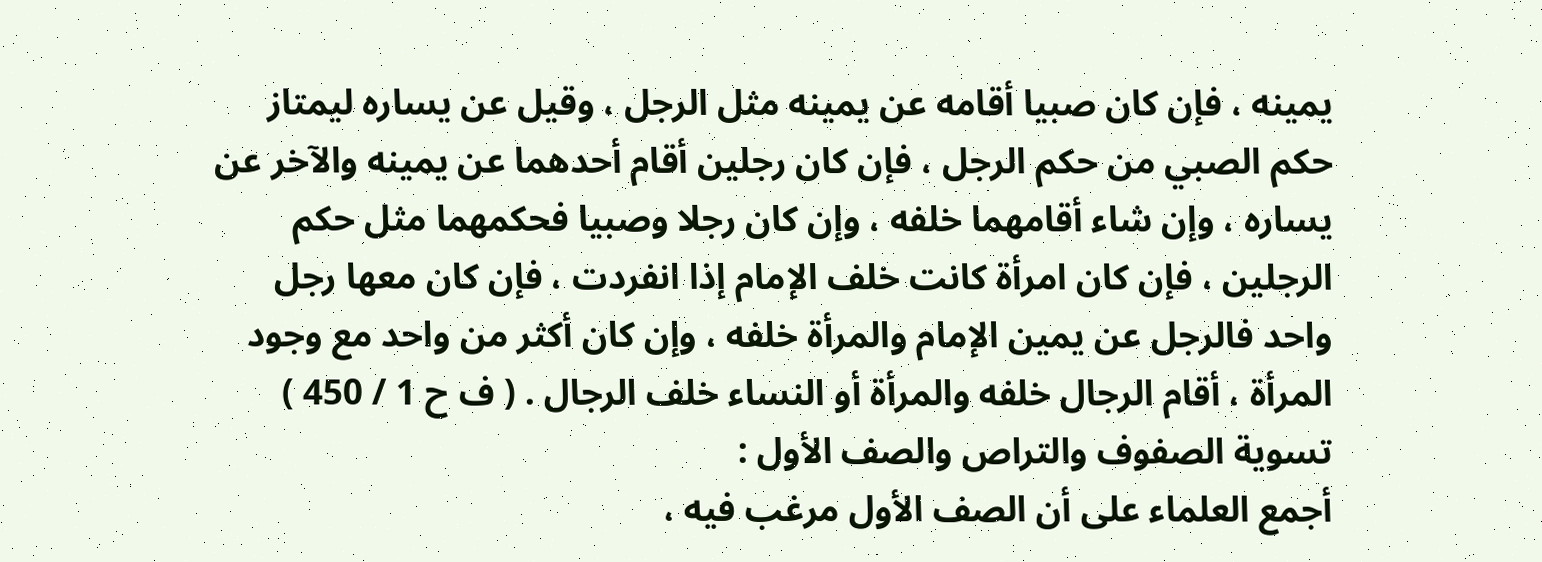يمينه ، فإن كان صبيا أقامه عن يمينه مثل الرجل ، وقيل عن يساره ليمتاز حكم الصبي من حكم الرجل ، فإن كان رجلين أقام أحدهما عن يمينه والآخر عن يساره ، وإن شاء أقامهما خلفه ، وإن كان رجلا وصبيا فحكمهما مثل حكم الرجلين ، فإن كان امرأة كانت خلف الإمام إذا انفردت ، فإن كان معها رجل واحد فالرجل عن يمين الإمام والمرأة خلفه ، وإن كان أكثر من واحد مع وجود المرأة ، أقام الرجال خلفه والمرأة أو النساء خلف الرجال . ( ف ح 1 / 450 )
تسوية الصفوف والتراص والصف الأول :
أجمع العلماء على أن الصف الأول مرغب فيه ،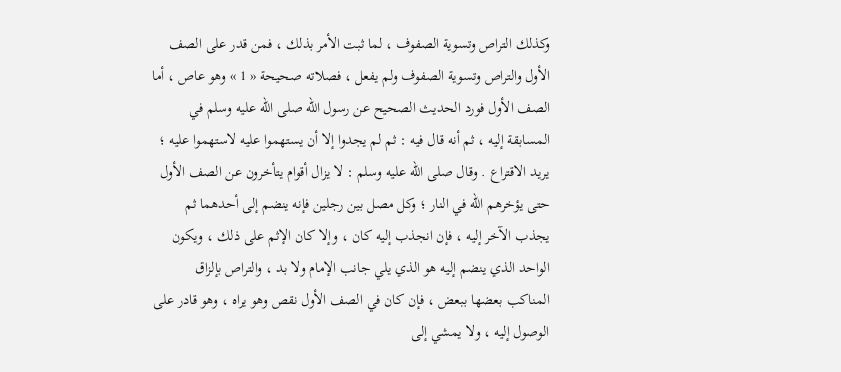وكذلك التراص وتسوية الصفوف ، لما ثبت الأمر بذلك ، فمن قدر على الصف الأول والتراص وتسوية الصفوف ولم يفعل ، فصلاته صحيحة « 1 » وهو عاص ، أما الصف الأول فورد الحديث الصحيح عن رسول اللّه صلى اللّه عليه وسلم في المسابقة إليه ، ثم أنه قال فيه : ثم لم يجدوا إلا أن يستهموا عليه لاستهموا عليه ؛ يريد الاقتراع . وقال صلى اللّه عليه وسلم : لا يزال أقوام يتأخرون عن الصف الأول حتى يؤخرهم اللّه في النار ؛ وكل مصل بين رجلين فإنه ينضم إلى أحدهما ثم يجذب الآخر إليه ، فإن انجذب إليه كان ، وإلا كان الإثم على ذلك ، ويكون الواحد الذي ينضم إليه هو الذي يلي جانب الإمام ولا بد ، والتراص بإلزاق المناكب بعضها ببعض ، فإن كان في الصف الأول نقص وهو يراه ، وهو قادر على الوصول إليه ، ولا يمشي إلى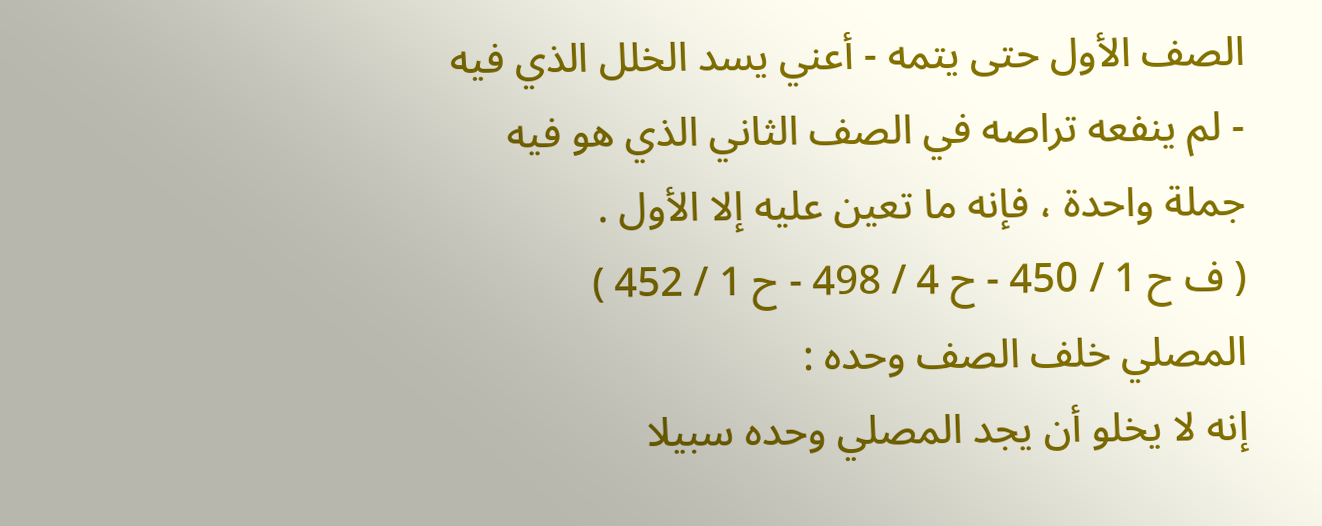الصف الأول حتى يتمه - أعني يسد الخلل الذي فيه - لم ينفعه تراصه في الصف الثاني الذي هو فيه جملة واحدة ، فإنه ما تعين عليه إلا الأول .
( ف ح 1 / 450 - ح 4 / 498 - ح 1 / 452 )
المصلي خلف الصف وحده :
إنه لا يخلو أن يجد المصلي وحده سبيلا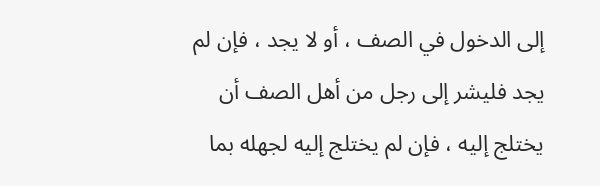إلى الدخول في الصف ، أو لا يجد ، فإن لم يجد فليشر إلى رجل من أهل الصف أن يختلج إليه ، فإن لم يختلج إليه لجهله بما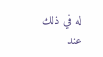له في ذلك عند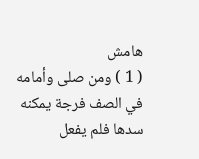هامش
( 1 ) ومن صلى وأمامه في الصف فرجة يمكنه سدها فلم يفعل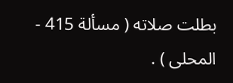بطلت صلاته ( مسألة 415 - المحلى ) .